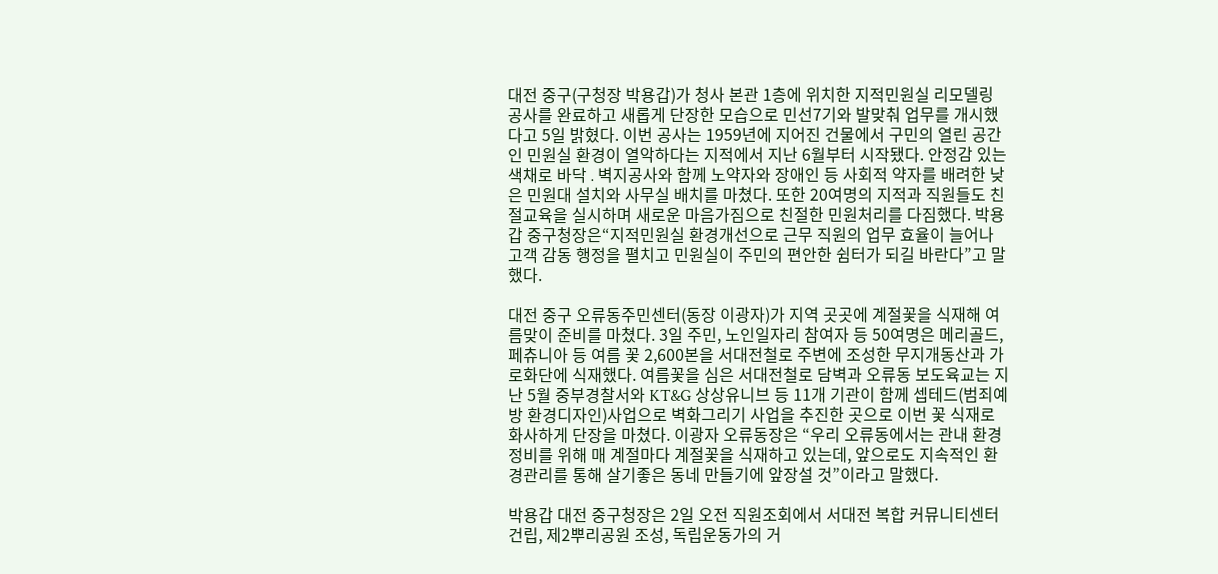대전 중구(구청장 박용갑)가 청사 본관 1층에 위치한 지적민원실 리모델링 공사를 완료하고 새롭게 단장한 모습으로 민선7기와 발맞춰 업무를 개시했다고 5일 밝혔다. 이번 공사는 1959년에 지어진 건물에서 구민의 열린 공간인 민원실 환경이 열악하다는 지적에서 지난 6월부터 시작됐다. 안정감 있는 색채로 바닥․벽지공사와 함께 노약자와 장애인 등 사회적 약자를 배려한 낮은 민원대 설치와 사무실 배치를 마쳤다. 또한 20여명의 지적과 직원들도 친절교육을 실시하며 새로운 마음가짐으로 친절한 민원처리를 다짐했다. 박용갑 중구청장은“지적민원실 환경개선으로 근무 직원의 업무 효율이 늘어나 고객 감동 행정을 펼치고 민원실이 주민의 편안한 쉼터가 되길 바란다”고 말했다.

대전 중구 오류동주민센터(동장 이광자)가 지역 곳곳에 계절꽃을 식재해 여름맞이 준비를 마쳤다. 3일 주민, 노인일자리 참여자 등 50여명은 메리골드, 페츄니아 등 여름 꽃 2,600본을 서대전철로 주변에 조성한 무지개동산과 가로화단에 식재했다. 여름꽃을 심은 서대전철로 담벽과 오류동 보도육교는 지난 5월 중부경찰서와 KT&G 상상유니브 등 11개 기관이 함께 셉테드(범죄예방 환경디자인)사업으로 벽화그리기 사업을 추진한 곳으로 이번 꽃 식재로 화사하게 단장을 마쳤다. 이광자 오류동장은 “우리 오류동에서는 관내 환경정비를 위해 매 계절마다 계절꽃을 식재하고 있는데, 앞으로도 지속적인 환경관리를 통해 살기좋은 동네 만들기에 앞장설 것”이라고 말했다.

박용갑 대전 중구청장은 2일 오전 직원조회에서 서대전 복합 커뮤니티센터 건립, 제2뿌리공원 조성, 독립운동가의 거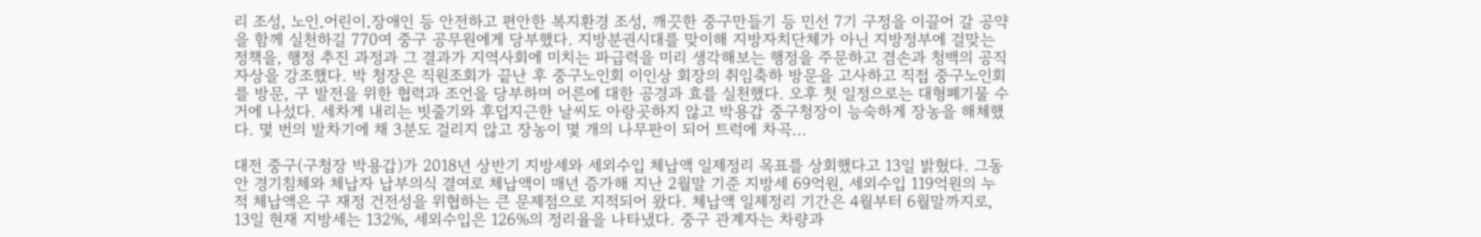리 조성, 노인․어린이․장애인 등 안전하고 편안한 복지환경 조성, 깨끗한 중구만들기 등 민선 7기 구정을 이끌어 갈 공약을 함께 실천하길 770여 중구 공무원에게 당부했다. 지방분권시대를 맞이해 지방자치단체가 아닌 지방정부에 걸맞는 정책을, 행정 추진 과정과 그 결과가 지역사회에 미치는 파급력을 미리 생각해보는 행정을 주문하고 겸손과 청백의 공직자상을 강조했다. 박 청장은 직원조회가 끝난 후 중구노인회 이인상 회장의 취임축하 방문을 고사하고 직접 중구노인회를 방문, 구 발전을 위한 협력과 조언을 당부하며 어른에 대한 공경과 효를 실천했다. 오후 첫 일정으로는 대형폐기물 수거에 나섰다. 세차게 내리는 빗줄기와 후덥지근한 날씨도 아랑곳하지 않고 박용갑 중구청장이 능숙하게 장농을 해체했다. 몇 번의 발차기에 채 3분도 걸리지 않고 장농이 몇 개의 나무판이 되어 트럭에 차곡...

대전 중구(구청장 박용갑)가 2018년 상반기 지방세와 세외수입 체납액 일제정리 목표를 상회했다고 13일 밝혔다. 그동안 경기침체와 체납자 납부의식 결여로 체납액이 매년 증가해 지난 2월말 기준 지방세 69억원, 세외수입 119억원의 누적 체납액은 구 재정 건전성을 위협하는 큰 문제점으로 지적되어 왔다. 체납액 일제정리 기간은 4월부터 6월말까지로, 13일 현재 지방세는 132%, 세외수입은 126%의 정리율을 나타냈다. 중구 관계자는 차량과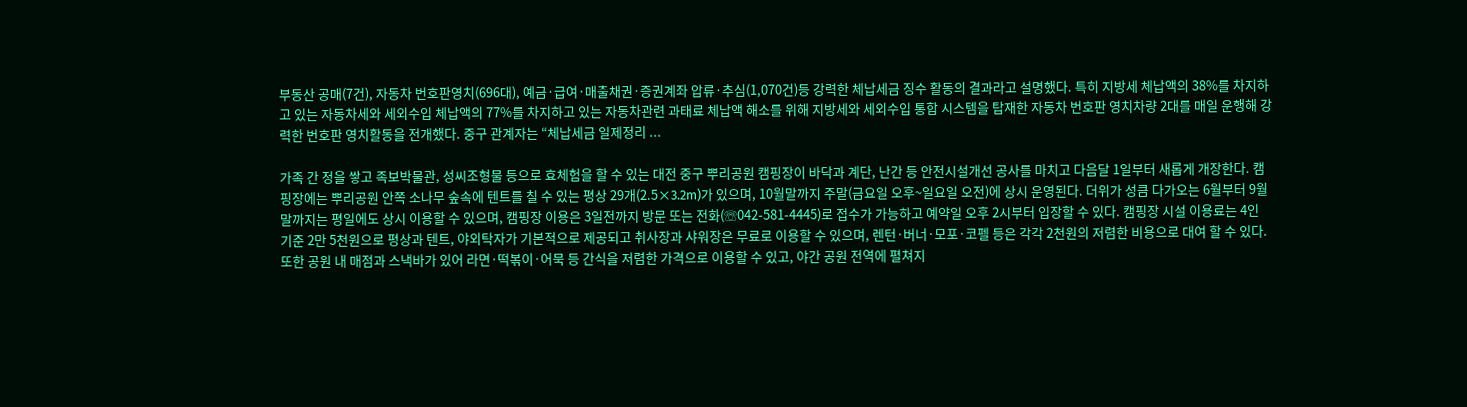부동산 공매(7건), 자동차 번호판영치(696대), 예금·급여·매출채권·증권계좌 압류·추심(1,070건)등 강력한 체납세금 징수 활동의 결과라고 설명했다. 특히 지방세 체납액의 38%를 차지하고 있는 자동차세와 세외수입 체납액의 77%를 차지하고 있는 자동차관련 과태료 체납액 해소를 위해 지방세와 세외수입 통합 시스템을 탑재한 자동차 번호판 영치차량 2대를 매일 운행해 강력한 번호판 영치활동을 전개했다. 중구 관계자는 “체납세금 일제정리 ...

가족 간 정을 쌓고 족보박물관, 성씨조형물 등으로 효체험을 할 수 있는 대전 중구 뿌리공원 캠핑장이 바닥과 계단, 난간 등 안전시설개선 공사를 마치고 다음달 1일부터 새롭게 개장한다. 캠핑장에는 뿌리공원 안쪽 소나무 숲속에 텐트를 칠 수 있는 평상 29개(2.5×3.2m)가 있으며, 10월말까지 주말(금요일 오후~일요일 오전)에 상시 운영된다. 더위가 성큼 다가오는 6월부터 9월말까지는 평일에도 상시 이용할 수 있으며, 캠핑장 이용은 3일전까지 방문 또는 전화(☏042-581-4445)로 접수가 가능하고 예약일 오후 2시부터 입장할 수 있다. 캠핑장 시설 이용료는 4인 기준 2만 5천원으로 평상과 텐트, 야외탁자가 기본적으로 제공되고 취사장과 샤워장은 무료로 이용할 수 있으며, 렌턴·버너·모포·코펠 등은 각각 2천원의 저렴한 비용으로 대여 할 수 있다. 또한 공원 내 매점과 스낵바가 있어 라면·떡볶이·어묵 등 간식을 저렴한 가격으로 이용할 수 있고, 야간 공원 전역에 펼쳐지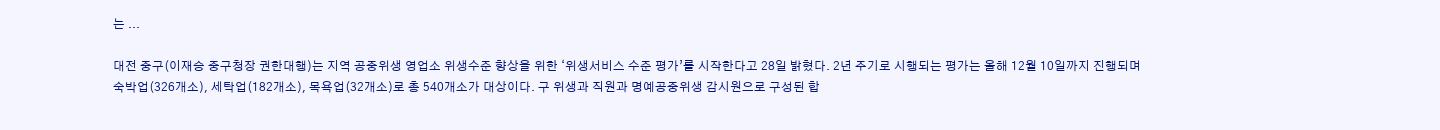는 ...

대전 중구(이재승 중구청장 권한대행)는 지역 공중위생 영업소 위생수준 향상을 위한 ‘위생서비스 수준 평가’를 시작한다고 28일 밝혔다. 2년 주기로 시행되는 평가는 올해 12월 10일까지 진행되며 숙박업(326개소), 세탁업(182개소), 목욕업(32개소)로 총 540개소가 대상이다. 구 위생과 직원과 명예공중위생 감시원으로 구성된 합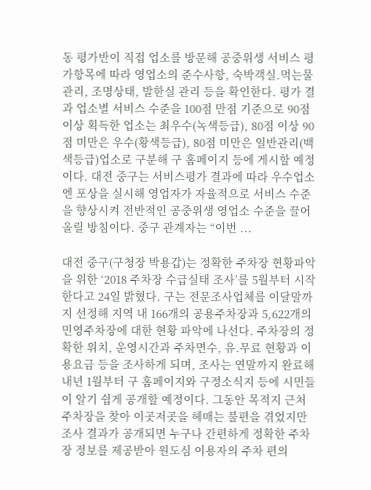동 평가반이 직접 업소를 방문해 공중위생 서비스 평가항목에 따라 영업소의 준수사항, 숙박객실․먹는물 관리, 조명상태, 발한실 관리 등을 확인한다. 평가 결과 업소별 서비스 수준을 100점 만점 기준으로 90점 이상 획득한 업소는 최우수(녹색등급), 80점 이상 90점 미만은 우수(황색등급), 80점 미만은 일반관리(백색등급)업소로 구분해 구 홈페이지 등에 게시할 예정이다. 대전 중구는 서비스평가 결과에 따라 우수업소엔 포상을 실시해 영업자가 자율적으로 서비스 수준을 향상시켜 전반적인 공중위생 영업소 수준을 끌어올릴 방침이다. 중구 관계자는 “이번 ...

대전 중구(구청장 박용갑)는 정확한 주차장 현황파악을 위한 ‘2018 주차장 수급실태 조사’를 5월부터 시작한다고 24일 밝혔다. 구는 전문조사업체를 이달말까지 선정해 지역 내 166개의 공용주차장과 5,622개의 민영주차장에 대한 현황 파악에 나선다. 주차장의 정확한 위치, 운영시간과 주차면수, 유․무료 현황과 이용요금 등을 조사하게 되며, 조사는 연말까지 완료해 내년 1월부터 구 홈페이지와 구정소식지 등에 시민들이 알기 쉽게 공개할 예정이다. 그동안 목적지 근처 주차장을 찾아 이곳저곳을 헤매는 불편을 겪었지만 조사 결과가 공개되면 누구나 간편하게 정확한 주차장 정보를 제공받아 원도심 이용자의 주차 편의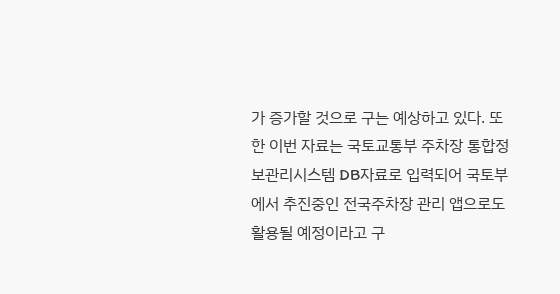가 증가할 것으로 구는 예상하고 있다. 또한 이번 자료는 국토교통부 주차장 통합정보관리시스템 DB자료로 입력되어 국토부에서 추진중인 전국주차장 관리 앱으로도 활용될 예정이라고 구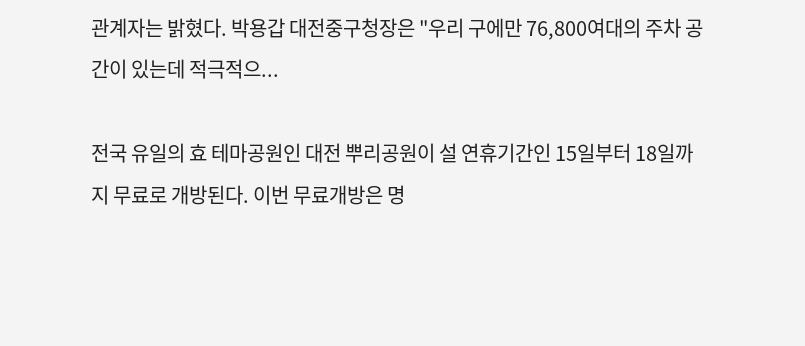관계자는 밝혔다. 박용갑 대전중구청장은 "우리 구에만 76,800여대의 주차 공간이 있는데 적극적으...

전국 유일의 효 테마공원인 대전 뿌리공원이 설 연휴기간인 15일부터 18일까지 무료로 개방된다. 이번 무료개방은 명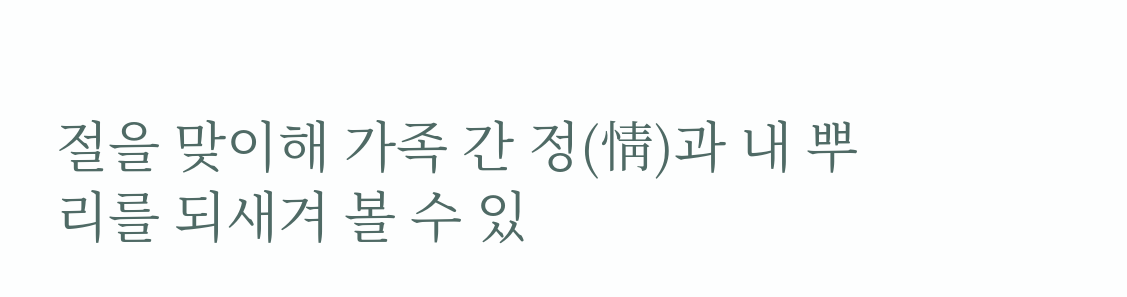절을 맞이해 가족 간 정(情)과 내 뿌리를 되새겨 볼 수 있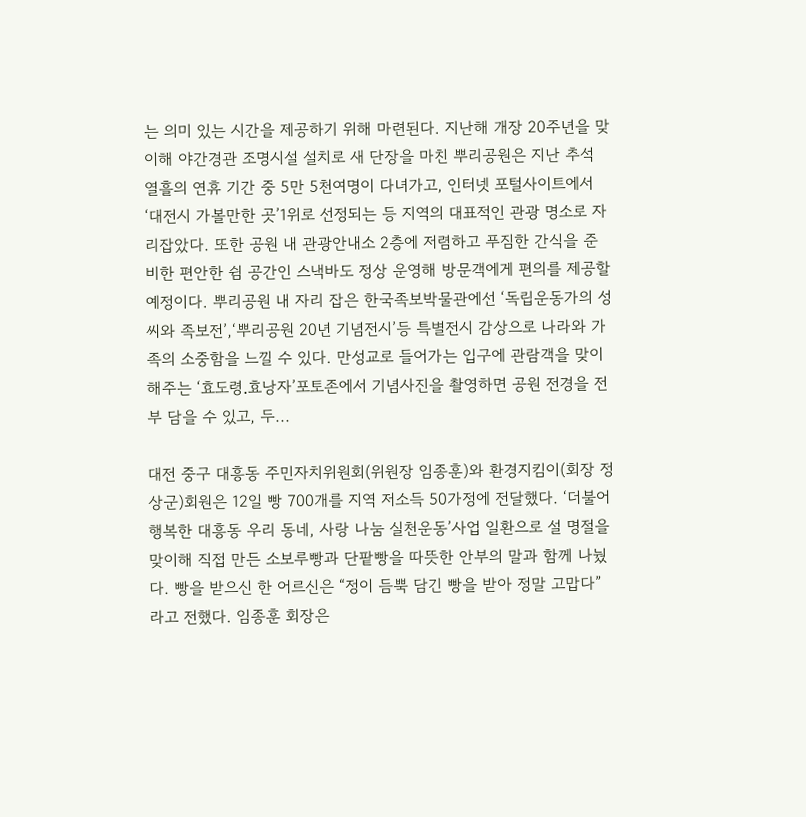는 의미 있는 시간을 제공하기 위해 마련된다. 지난해 개장 20주년을 맞이해 야간경관 조명시설 설치로 새 단장을 마친 뿌리공원은 지난 추석 열흘의 연휴 기간 중 5만 5천여명이 다녀가고, 인터넷 포털사이트에서 ‘대전시 가볼만한 곳’1위로 선정되는 등 지역의 대표적인 관광 명소로 자리잡았다. 또한 공원 내 관광안내소 2층에 저렴하고 푸짐한 간식을 준비한 편안한 쉼 공간인 스낵바도 정상 운영해 방문객에게 편의를 제공할 예정이다. 뿌리공원 내 자리 잡은 한국족보박물관에선 ‘독립운동가의 성씨와 족보전’,‘뿌리공원 20년 기념전시’등 특별전시 감상으로 나라와 가족의 소중함을 느낄 수 있다. 만성교로 들어가는 입구에 관람객을 맞이해주는 ‘효도령․효낭자’포토존에서 기념사진을 촬영하면 공원 전경을 전부 담을 수 있고, 두...

대전 중구 대흥동 주민자치위원회(위원장 임종훈)와 환경지킴이(회장 정상군)회원은 12일 빵 700개를 지역 저소득 50가정에 전달했다. ‘더불어 행복한 대흥동 우리 동네, 사랑 나눔 실천운동’사업 일환으로 설 명절을 맞이해 직접 만든 소보루빵과 단팥빵을 따뜻한 안부의 말과 함께 나눴다. 빵을 받으신 한 어르신은 “정이 듬뿍 담긴 빵을 받아 정말 고맙다”라고 전했다. 임종훈 회장은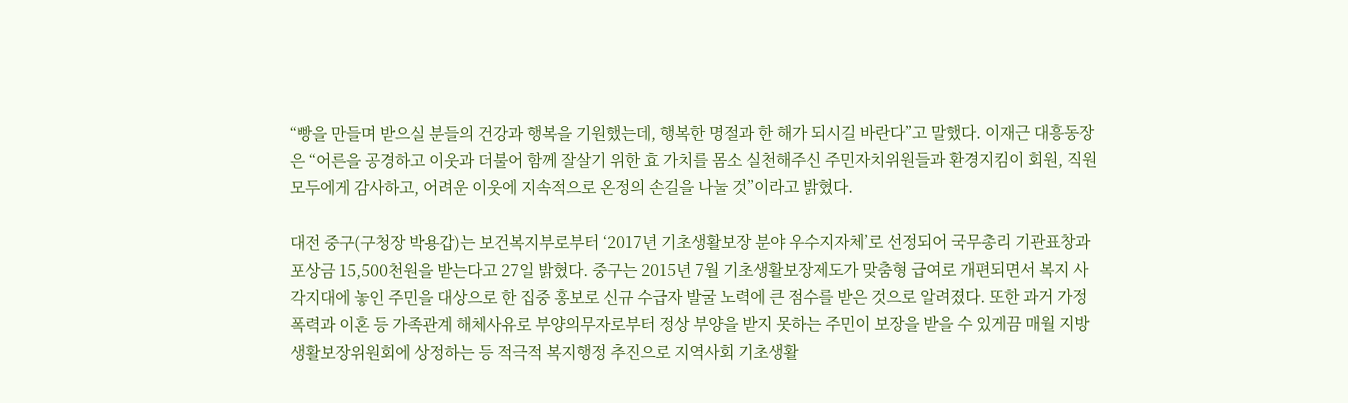“빵을 만들며 받으실 분들의 건강과 행복을 기원했는데, 행복한 명절과 한 해가 되시길 바란다”고 말했다. 이재근 대흥동장은 “어른을 공경하고 이웃과 더불어 함께 잘살기 위한 효 가치를 몸소 실천해주신 주민자치위원들과 환경지킴이 회원, 직원 모두에게 감사하고, 어려운 이웃에 지속적으로 온정의 손길을 나눌 것”이라고 밝혔다.

대전 중구(구청장 박용갑)는 보건복지부로부터 ‘2017년 기초생활보장 분야 우수지자체’로 선정되어 국무총리 기관표창과 포상금 15,500천원을 받는다고 27일 밝혔다. 중구는 2015년 7월 기초생활보장제도가 맞춤형 급여로 개편되면서 복지 사각지대에 놓인 주민을 대상으로 한 집중 홍보로 신규 수급자 발굴 노력에 큰 점수를 받은 것으로 알려졌다. 또한 과거 가정폭력과 이혼 등 가족관계 해체사유로 부양의무자로부터 정상 부양을 받지 못하는 주민이 보장을 받을 수 있게끔 매월 지방 생활보장위원회에 상정하는 등 적극적 복지행정 추진으로 지역사회 기초생활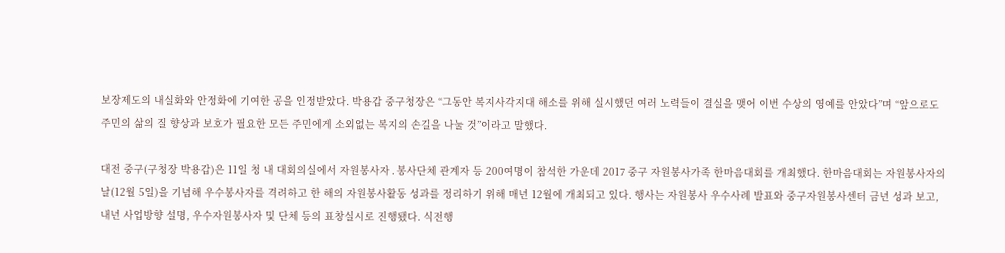보장제도의 내실화와 안정화에 기여한 공을 인정받았다. 박용갑 중구청장은 “그동안 복지사각지대 해소를 위해 실시했던 여러 노력들이 결실을 맺어 이번 수상의 영예를 안았다”며 “앞으로도 주민의 삶의 질 향상과 보호가 필요한 모든 주민에게 소외없는 복지의 손길을 나눌 것”이라고 말했다.

대전 중구(구청장 박용갑)은 11일 청 내 대회의실에서 자원봉사자․봉사단체 관계자 등 200여명이 참석한 가운데 2017 중구 자원봉사가족 한마음대회를 개최했다. 한마음대회는 자원봉사자의 날(12월 5일)을 기념해 우수봉사자를 격려하고 한 해의 자원봉사활동 성과를 정리하기 위해 매년 12월에 개최되고 있다. 행사는 자원봉사 우수사례 발표와 중구자원봉사센터 금년 성과 보고, 내년 사업방향 설명, 우수자원봉사자 및 단체 등의 표창실시로 진행됐다. 식전행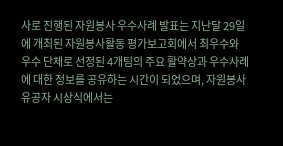사로 진행된 자원봉사 우수사례 발표는 지난달 29일에 개최된 자원봉사활동 평가보고회에서 최우수와 우수 단체로 선정된 4개팀의 주요 활약상과 우수사례에 대한 정보를 공유하는 시간이 되었으며, 자원봉사유공자 시상식에서는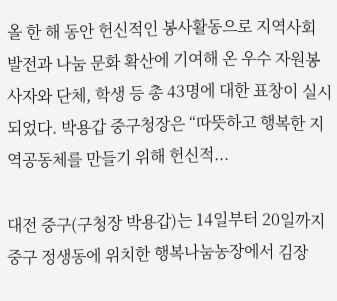올 한 해 동안 헌신적인 봉사활동으로 지역사회 발전과 나눔 문화 확산에 기여해 온 우수 자원봉사자와 단체, 학생 등 총 43명에 대한 표창이 실시되었다. 박용갑 중구청장은 “따뜻하고 행복한 지역공동체를 만들기 위해 헌신적...

대전 중구(구청장 박용갑)는 14일부터 20일까지 중구 정생동에 위치한 행복나눔농장에서 김장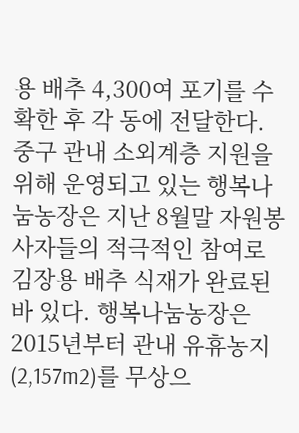용 배추 4,300여 포기를 수확한 후 각 동에 전달한다. 중구 관내 소외계층 지원을 위해 운영되고 있는 행복나눔농장은 지난 8월말 자원봉사자들의 적극적인 참여로 김장용 배추 식재가 완료된바 있다. 행복나눔농장은 2015년부터 관내 유휴농지(2,157m2)를 무상으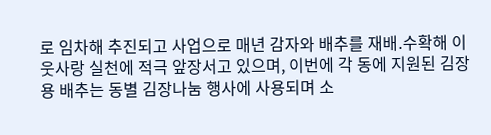로 임차해 추진되고 사업으로 매년 감자와 배추를 재배․수확해 이웃사랑 실천에 적극 앞장서고 있으며, 이번에 각 동에 지원된 김장용 배추는 동별 김장나눔 행사에 사용되며 소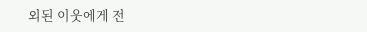외된 이웃에게 전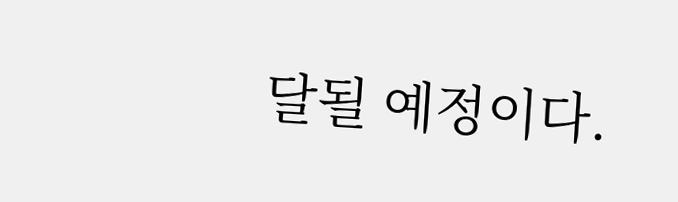달될 예정이다.